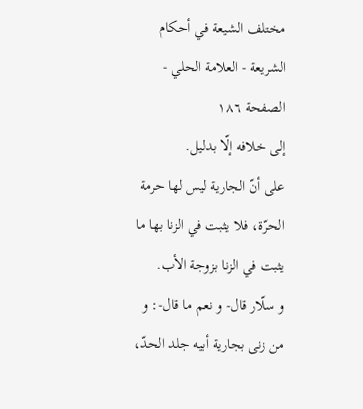مختلف الشيعة في أحكام الشريعة - العلامة الحلي - الصفحة ١٨٦
إلى خلافه إلّا بدليل.
على أنّ الجارية ليس لها حرمة الحرّة، فلا يثبت في الزنا بها ما يثبت في الزنا بزوجة الأب.
و سلّار قال- و نعم ما قال-: و من زنى بجارية أبيه جلد الحدّ،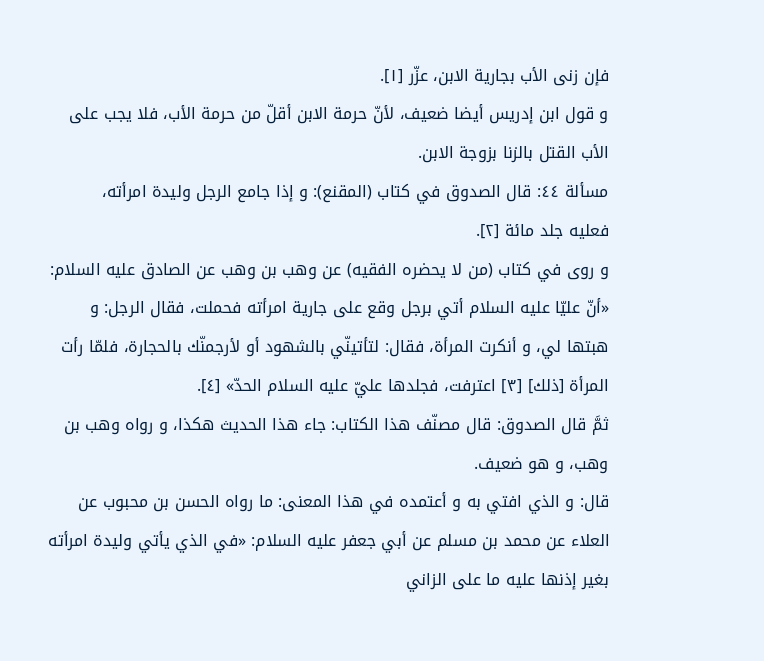فإن زنى الأب بجارية الابن، عزّر [١].
و قول ابن إدريس أيضا ضعيف، لأنّ حرمة الابن أقلّ من حرمة الأب، فلا يجب على الأب القتل بالزنا بزوجة الابن.
مسألة ٤٤: قال الصدوق في كتاب (المقنع): و إذا جامع الرجل وليدة امرأته،
فعليه جلد مائة [٢].
و روى في كتاب (من لا يحضره الفقيه) عن وهب بن وهب عن الصادق عليه السلام: «أنّ عليّا عليه السلام أتي برجل وقع على جارية امرأته فحملت، فقال الرجل: و هبتها لي، و أنكرت المرأة، فقال: لتأتينّي بالشهود أو لأرجمنّك بالحجارة، فلمّا رأت المرأة [ذلك] [٣] اعترفت، فجلدها عليّ عليه السلام الحدّ» [٤].
ثمَّ قال الصدوق: قال مصنّف هذا الكتاب: جاء هذا الحديث هكذا، و رواه وهب بن وهب، و هو ضعيف.
قال: و الذي افتي به و أعتمده في هذا المعنى: ما رواه الحسن بن محبوب عن العلاء عن محمد بن مسلم عن أبي جعفر عليه السلام: «في الذي يأتي وليدة امرأته بغير إذنها عليه ما على الزاني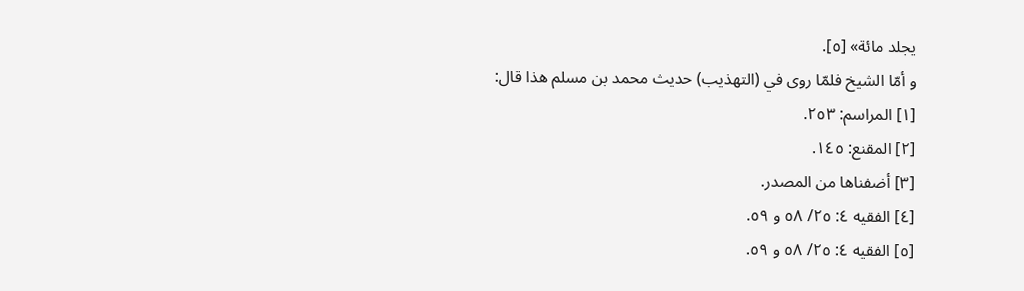يجلد مائة» [٥].
و أمّا الشيخ فلمّا روى في (التهذيب) حديث محمد بن مسلم هذا قال:
[١] المراسم: ٢٥٣.
[٢] المقنع: ١٤٥.
[٣] أضفناها من المصدر.
[٤] الفقيه ٤: ٢٥/ ٥٨ و ٥٩.
[٥] الفقيه ٤: ٢٥/ ٥٨ و ٥٩.